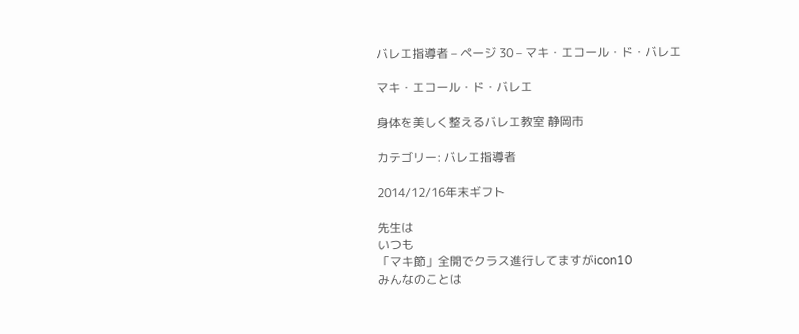バレエ指導者 – ページ 30 – マキ・エコール・ド・バレエ

マキ・エコール・ド・バレエ

身体を美しく整えるバレエ教室 静岡市

カテゴリー: バレエ指導者

2014/12/16年末ギフト

先生は
いつも
「マキ節」全開でクラス進行してますがicon10
みんなのことは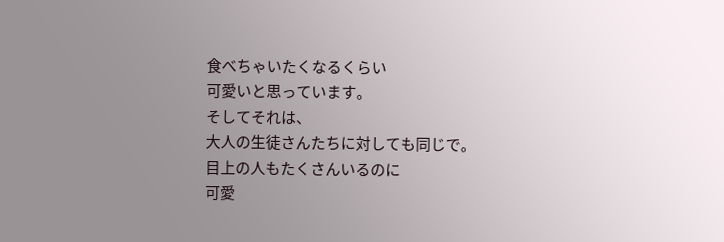食べちゃいたくなるくらい
可愛いと思っています。
そしてそれは、
大人の生徒さんたちに対しても同じで。
目上の人もたくさんいるのに
可愛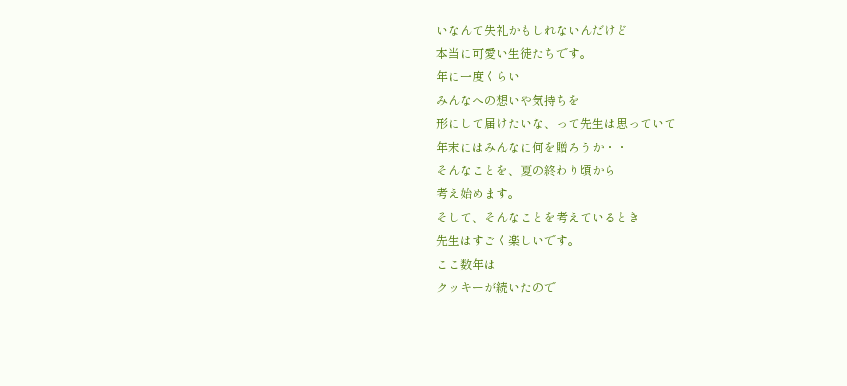いなんて失礼かもしれないんだけど
本当に可愛い生徒たちです。
年に一度くらい
みんなへの想いや気持ちを
形にして届けたいな、って先生は思っていて
年末にはみんなに何を贈ろうか・・
そんなことを、夏の終わり頃から
考え始めます。
そして、そんなことを考えているとき
先生はすごく楽しいです。
ここ数年は
クッキーが続いたので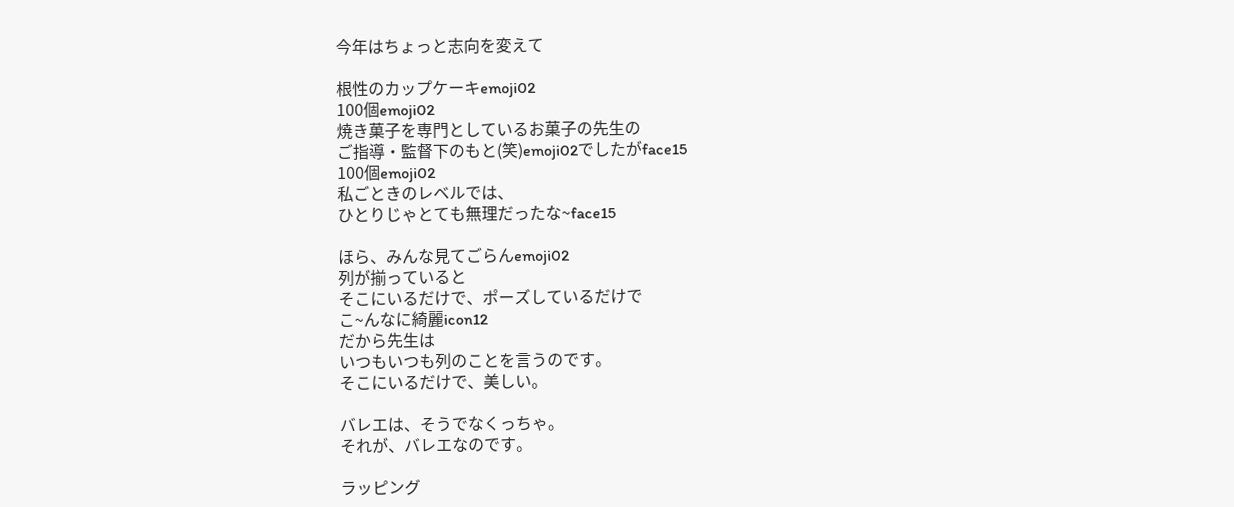今年はちょっと志向を変えて

根性のカップケーキemoji02
100個emoji02
焼き菓子を専門としているお菓子の先生の
ご指導・監督下のもと(笑)emoji02でしたがface15
100個emoji02
私ごときのレベルでは、
ひとりじゃとても無理だったな~face15

ほら、みんな見てごらんemoji02
列が揃っていると
そこにいるだけで、ポーズしているだけで
こ~んなに綺麗icon12
だから先生は
いつもいつも列のことを言うのです。
そこにいるだけで、美しい。

バレエは、そうでなくっちゃ。
それが、バレエなのです。

ラッピング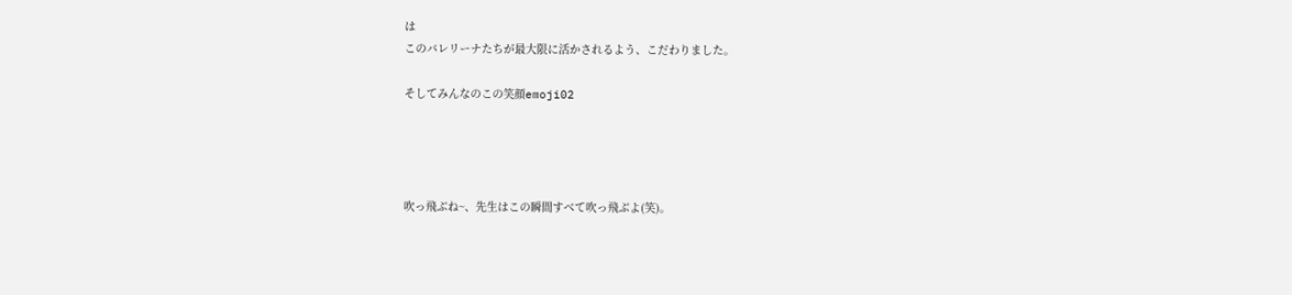は
このバレリーナたちが最大限に活かされるよう、こだわりました。

そしてみんなのこの笑顔emoji02




吹っ飛ぶね~、先生はこの瞬間すべて吹っ飛ぶよ(笑)。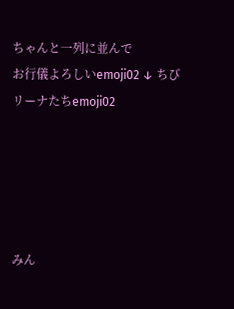ちゃんと一列に並んで
お行儀よろしいemoji02 ↓ ちびリーナたちemoji02





みん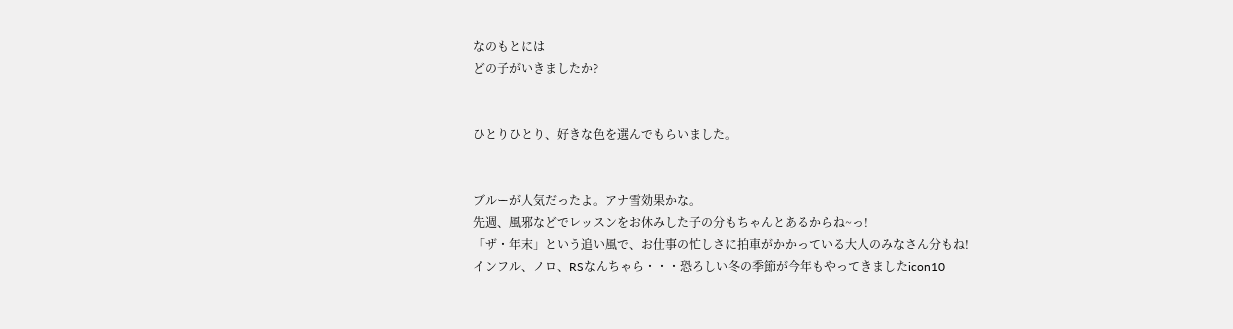なのもとには
どの子がいきましたか?


ひとりひとり、好きな色を選んでもらいました。


ブルーが人気だったよ。アナ雪効果かな。
先週、風邪などでレッスンをお休みした子の分もちゃんとあるからね~っ!
「ザ・年末」という追い風で、お仕事の忙しさに拍車がかかっている大人のみなさん分もね!
インフル、ノロ、RSなんちゃら・・・恐ろしい冬の季節が今年もやってきましたicon10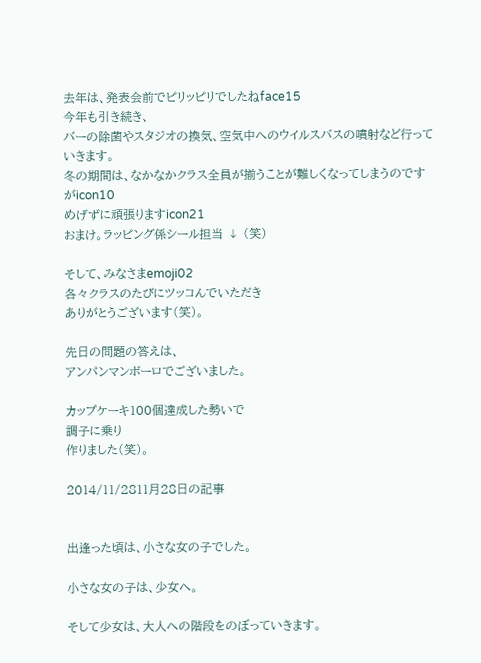去年は、発表会前でピリッピリでしたねface15
今年も引き続き、
バーの除菌やスタジオの換気、空気中へのウイルスバスの噴射など行っていきます。
冬の期間は、なかなかクラス全員が揃うことが難しくなってしまうのですがicon10
めげずに頑張りますicon21
おまけ。ラッピング係シール担当 ↓ (笑)

そして、みなさまemoji02
各々クラスのたびにツッコんでいただき
ありがとうございます(笑)。

先日の問題の答えは、
アンパンマンボーロでございました。

カップケーキ100個達成した勢いで
調子に乗り
作りました(笑)。

2014/11/2811月28日の記事


出逢った頃は、小さな女の子でした。

小さな女の子は、少女へ。

そして少女は、大人への階段をのぼっていきます。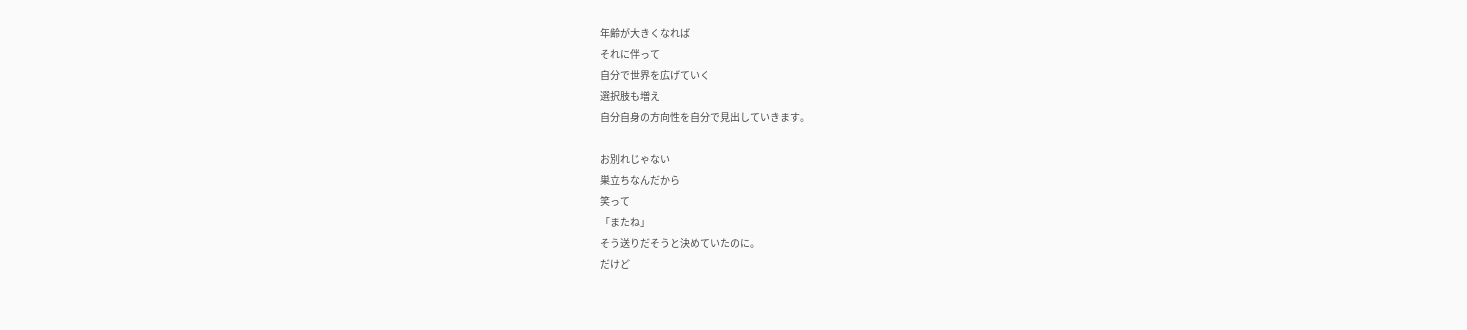年齢が大きくなれば
それに伴って
自分で世界を広げていく
選択肢も増え
自分自身の方向性を自分で見出していきます。

お別れじゃない
巣立ちなんだから
笑って
「またね」
そう送りだそうと決めていたのに。
だけど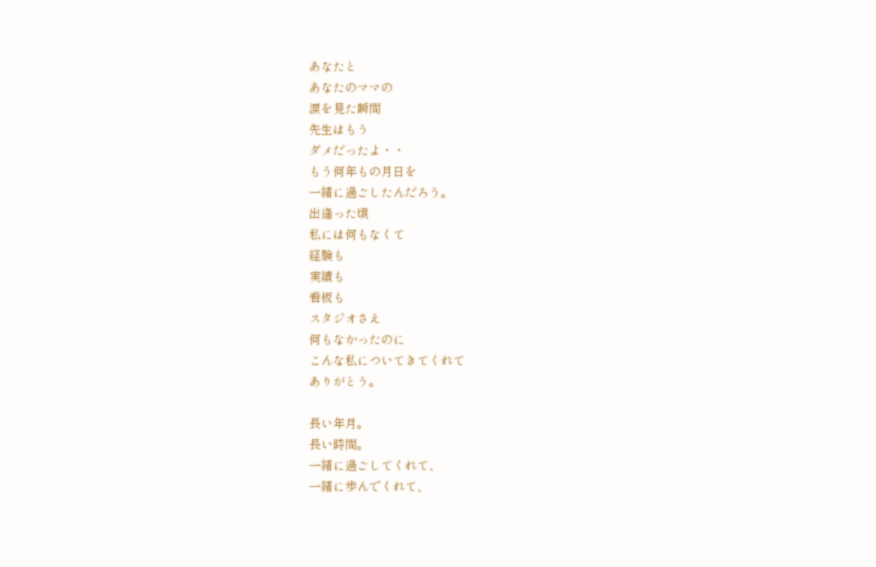あなたと
あなたのママの
涙を見た瞬間
先生はもう
ダメだったよ・・
もう何年もの月日を
一緒に過ごしたんだろう。
出逢った頃
私には何もなくて
経験も
実績も
看板も
スタジオさえ
何もなかったのに
こんな私についてきてくれて
ありがとう。

長い年月。
長い時間。
一緒に過ごしてくれて、
一緒に歩んでくれて、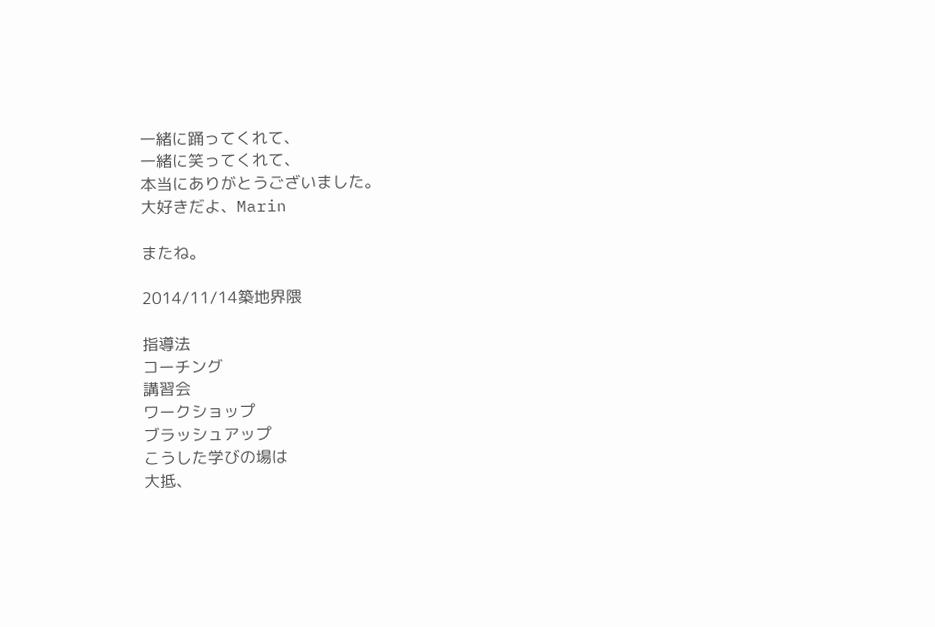一緒に踊ってくれて、
一緒に笑ってくれて、
本当にありがとうございました。
大好きだよ、Marin

またね。

2014/11/14築地界隈

指導法
コーチング
講習会
ワークショップ
ブラッシュアップ
こうした学びの場は
大抵、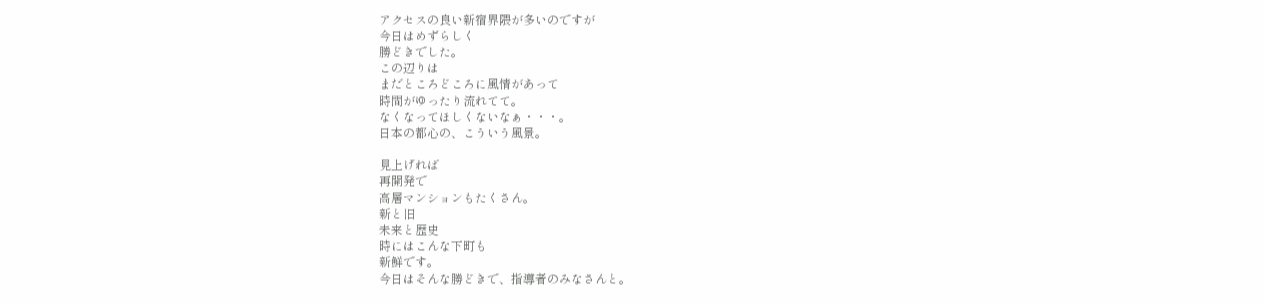アクセスの良い新宿界隈が多いのですが
今日はめずらしく
勝どきでした。
この辺りは
まだところどころに風情があって
時間がゆったり流れてて。
なくなってほしくないなぁ・・・。
日本の都心の、こういう風景。

見上げれば
再開発で
高層マンションもたくさん。
新と旧
未来と歴史
時にはこんな下町も
新鮮です。
今日はそんな勝どきで、指導者のみなさんと。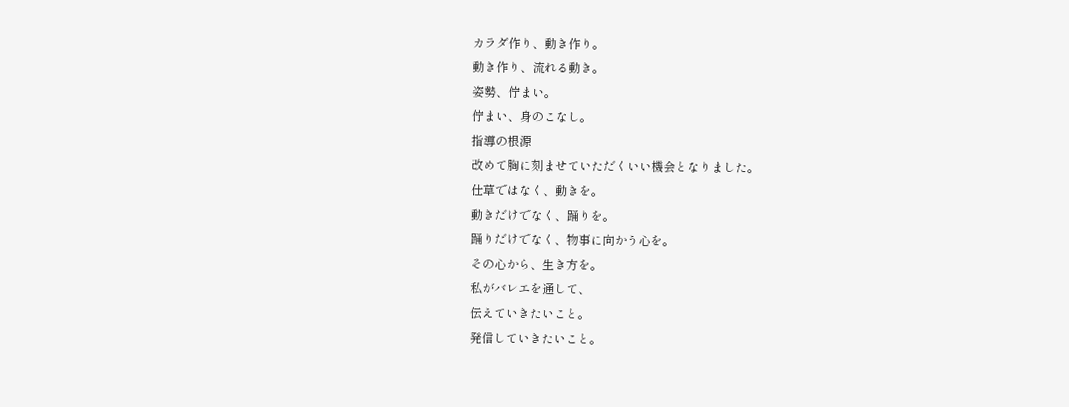カラダ作り、動き作り。
動き作り、流れる動き。
姿勢、佇まい。
佇まい、身のこなし。
指導の根源
改めて胸に刻ませていただくいい機会となりました。
仕草ではなく、動きを。
動きだけでなく、踊りを。
踊りだけでなく、物事に向かう心を。
その心から、生き方を。
私がバレエを通して、
伝えていきたいこと。
発信していきたいこと。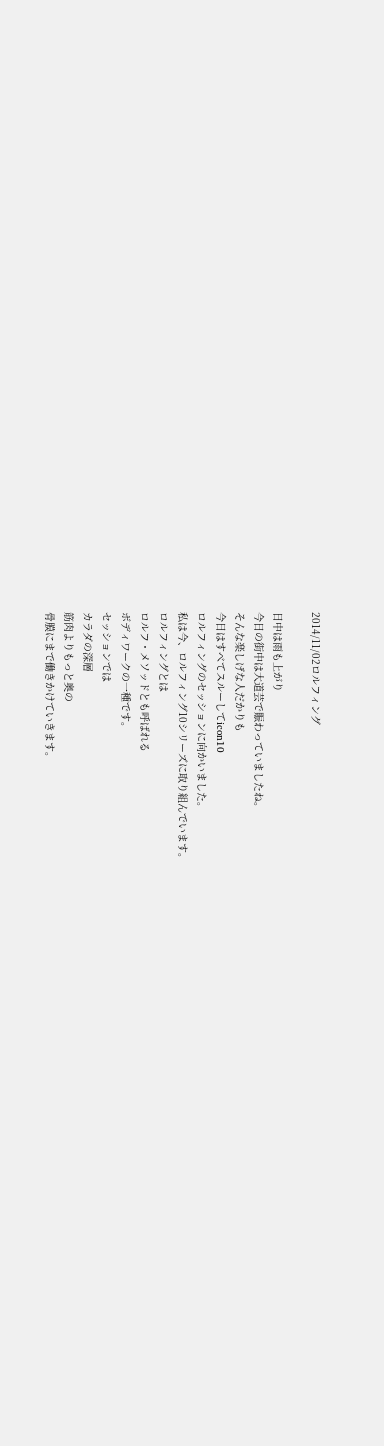2014/11/02ロルフィング

日中は雨も上がり
今日の街中は大道芸で賑わっていましたね。
そんな楽しげな人だかりも
今日はすべてスルーしてicon10
ロルフィングのセッションに向かいました。
私は今、ロルフィング10シリーズに取り組んでいます。
ロルフィングとは
ロルフ・メソッドとも呼ばれる
ボディワークの一種です。
セッションでは
カラダの深層
筋肉よりもっと奥の
骨膜にまで働きかけていきます。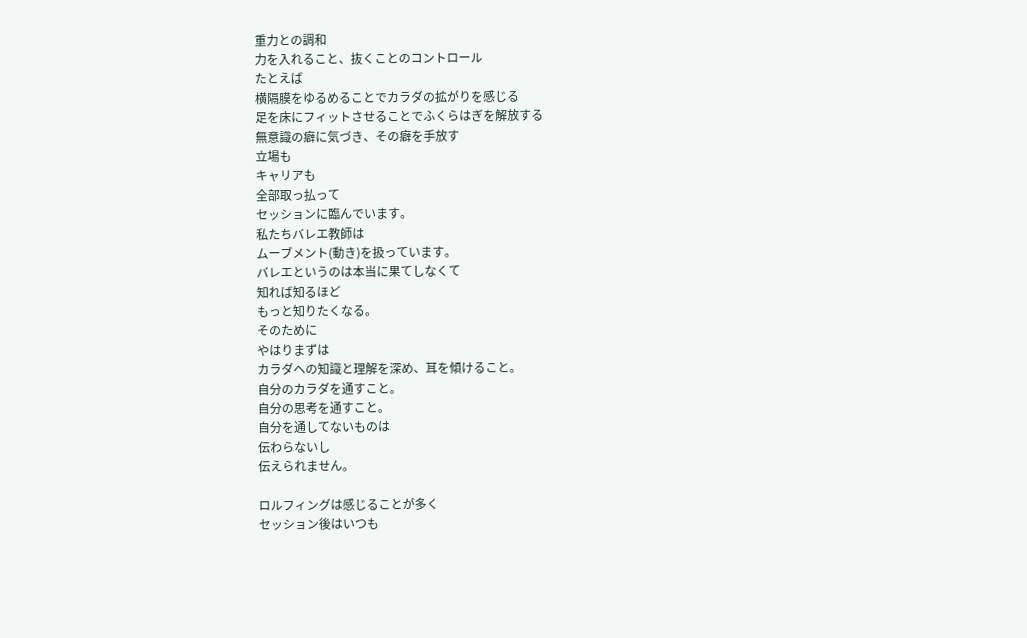重力との調和
力を入れること、抜くことのコントロール
たとえば
横隔膜をゆるめることでカラダの拡がりを感じる
足を床にフィットさせることでふくらはぎを解放する
無意識の癖に気づき、その癖を手放す
立場も
キャリアも
全部取っ払って
セッションに臨んでいます。
私たちバレエ教師は
ムーブメント(動き)を扱っています。
バレエというのは本当に果てしなくて
知れば知るほど
もっと知りたくなる。
そのために
やはりまずは
カラダへの知識と理解を深め、耳を傾けること。
自分のカラダを通すこと。
自分の思考を通すこと。
自分を通してないものは
伝わらないし
伝えられません。

ロルフィングは感じることが多く
セッション後はいつも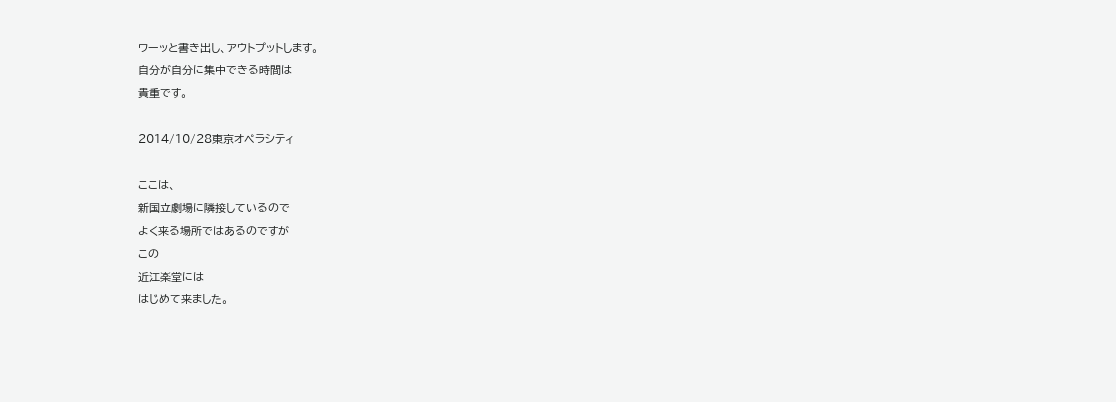ワーッと書き出し、アウトプットします。
自分が自分に集中できる時間は
貴重です。

2014/10/28東京オペラシティ

ここは、
新国立劇場に隣接しているので
よく来る場所ではあるのですが
この
近江楽堂には
はじめて来ました。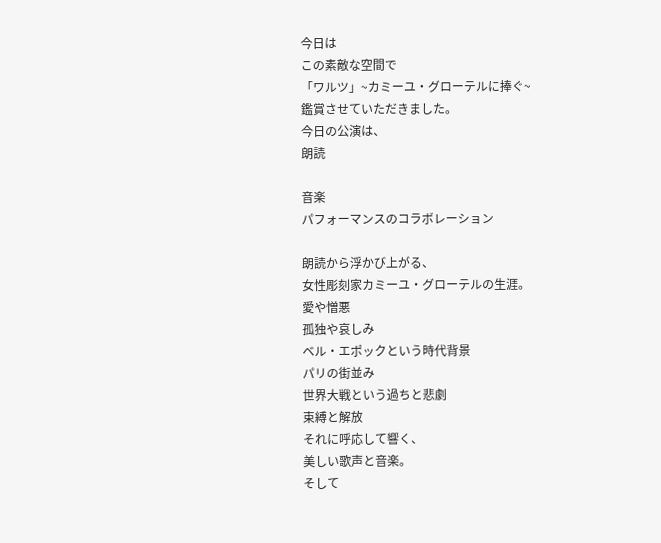今日は
この素敵な空間で
「ワルツ」~カミーユ・グローテルに捧ぐ~
鑑賞させていただきました。
今日の公演は、
朗読

音楽
パフォーマンスのコラボレーション

朗読から浮かび上がる、
女性彫刻家カミーユ・グローテルの生涯。
愛や憎悪
孤独や哀しみ
ベル・エポックという時代背景
パリの街並み
世界大戦という過ちと悲劇
束縛と解放
それに呼応して響く、
美しい歌声と音楽。
そして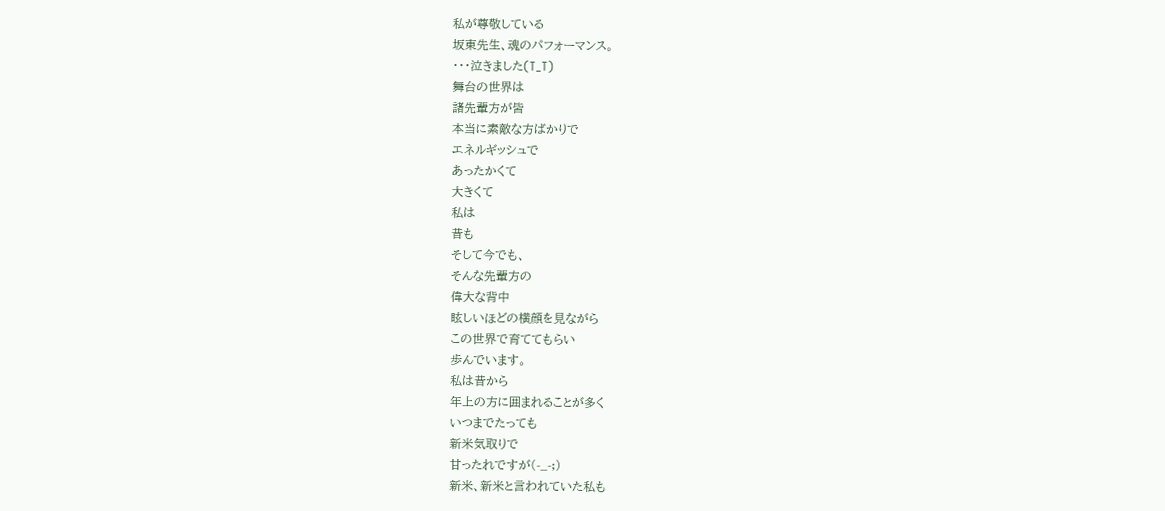私が尊敬している
坂東先生、魂のパフォーマンス。
・・・泣きました(T_T)
舞台の世界は
諸先輩方が皆
本当に素敵な方ばかりで
エネルギッシュで
あったかくて
大きくて
私は
昔も
そして今でも、
そんな先輩方の
偉大な背中
眩しいほどの横顔を見ながら
この世界で育ててもらい
歩んでいます。
私は昔から
年上の方に囲まれることが多く
いつまでたっても
新米気取りで
甘ったれですが(-_-;)
新米、新米と言われていた私も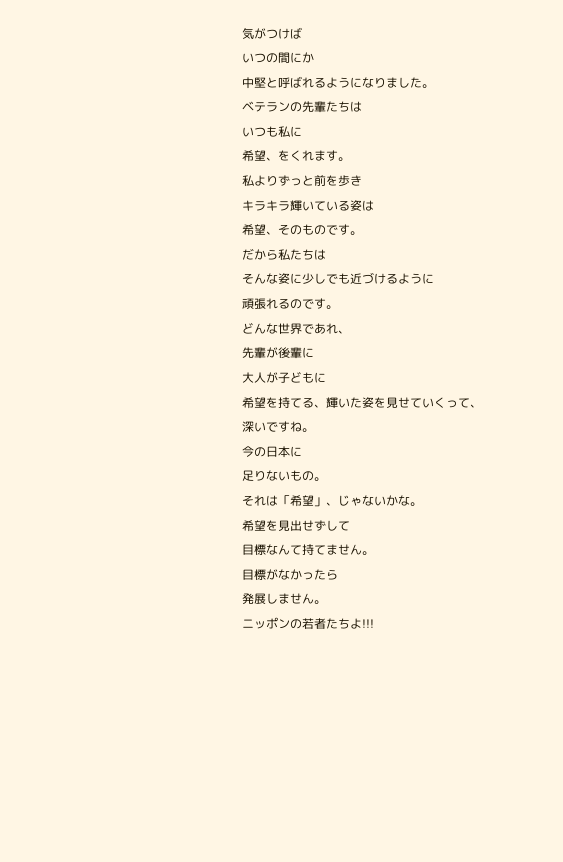気がつけば
いつの間にか
中堅と呼ばれるようになりました。
ベテランの先輩たちは
いつも私に
希望、をくれます。
私よりずっと前を歩き
キラキラ輝いている姿は
希望、そのものです。
だから私たちは
そんな姿に少しでも近づけるように
頑張れるのです。
どんな世界であれ、
先輩が後輩に
大人が子どもに
希望を持てる、輝いた姿を見せていくって、
深いですね。
今の日本に
足りないもの。
それは「希望」、じゃないかな。
希望を見出せずして
目標なんて持てません。
目標がなかったら
発展しません。
ニッポンの若者たちよ!!!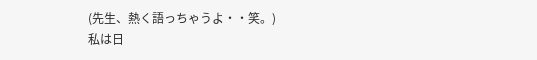(先生、熱く語っちゃうよ・・笑。)
私は日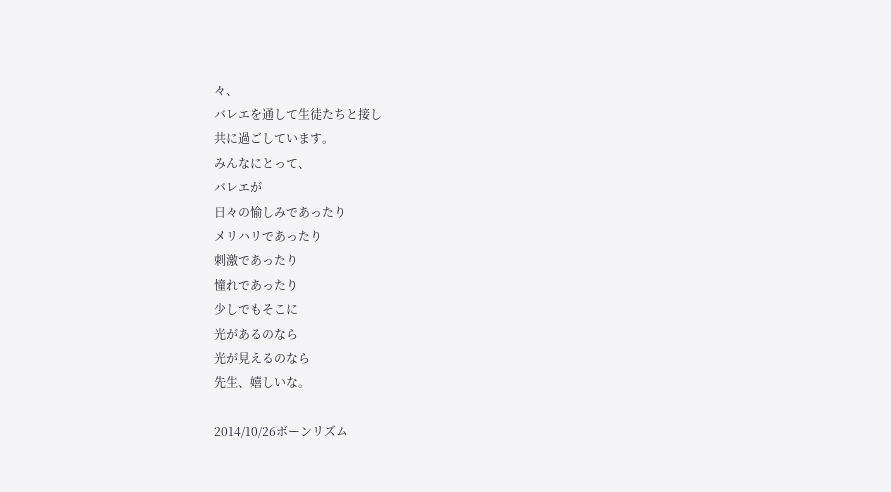々、
バレエを通して生徒たちと接し
共に過ごしています。
みんなにとって、
バレエが
日々の愉しみであったり
メリハリであったり
刺激であったり
憧れであったり
少しでもそこに
光があるのなら
光が見えるのなら
先生、嬉しいな。

2014/10/26ボーンリズム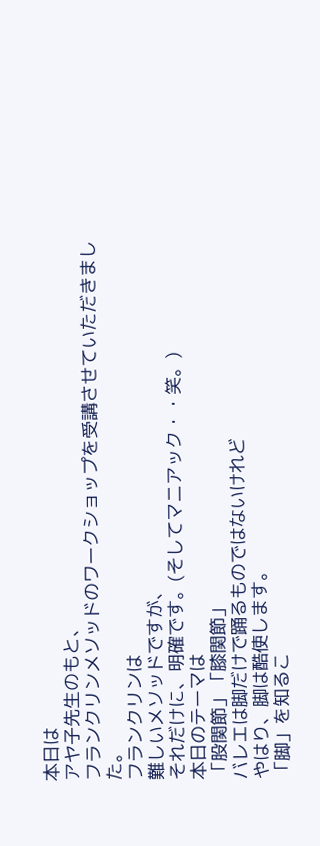本日は
アヤ子先生のもと、
フランクリンメソッドのワークショップを受講させていただきました。
フランクリンは
難しいメソッドですが、
それだけに、明確です。(そしてマニアック・・笑。)
本日のテーマは
「股関節」「膝関節」
バレエは脚だけで踊るものではないけれど
やはり、脚は酷使します。
「脚」を知るこ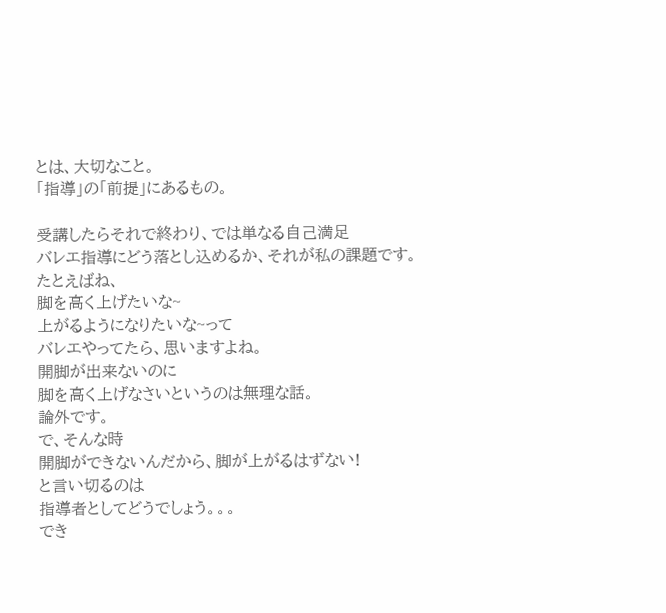とは、大切なこと。
「指導」の「前提」にあるもの。

受講したらそれで終わり、では単なる自己満足
バレエ指導にどう落とし込めるか、それが私の課題です。
たとえばね、
脚を高く上げたいな~
上がるようになりたいな~って
バレエやってたら、思いますよね。
開脚が出来ないのに
脚を高く上げなさいというのは無理な話。
論外です。
で、そんな時
開脚ができないんだから、脚が上がるはずない!
と言い切るのは
指導者としてどうでしょう。。。
でき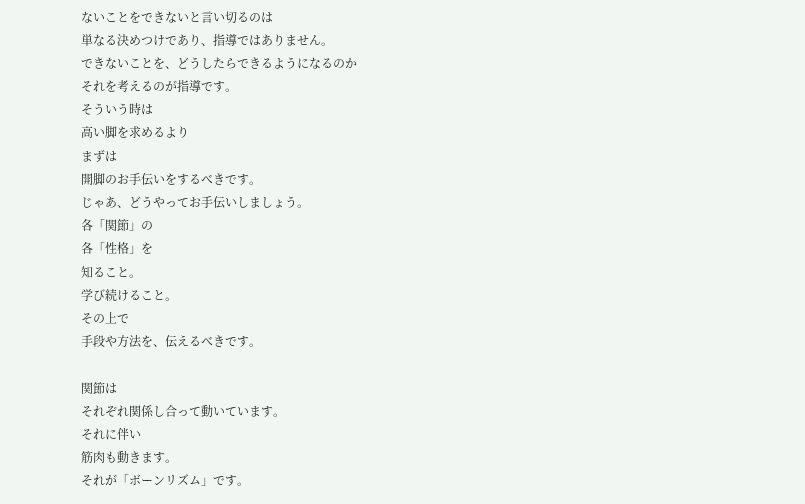ないことをできないと言い切るのは
単なる決めつけであり、指導ではありません。
できないことを、どうしたらできるようになるのか
それを考えるのが指導です。
そういう時は
高い脚を求めるより
まずは
開脚のお手伝いをするべきです。
じゃあ、どうやってお手伝いしましょう。
各「関節」の
各「性格」を
知ること。
学び続けること。
その上で
手段や方法を、伝えるべきです。

関節は
それぞれ関係し合って動いています。
それに伴い
筋肉も動きます。
それが「ボーンリズム」です。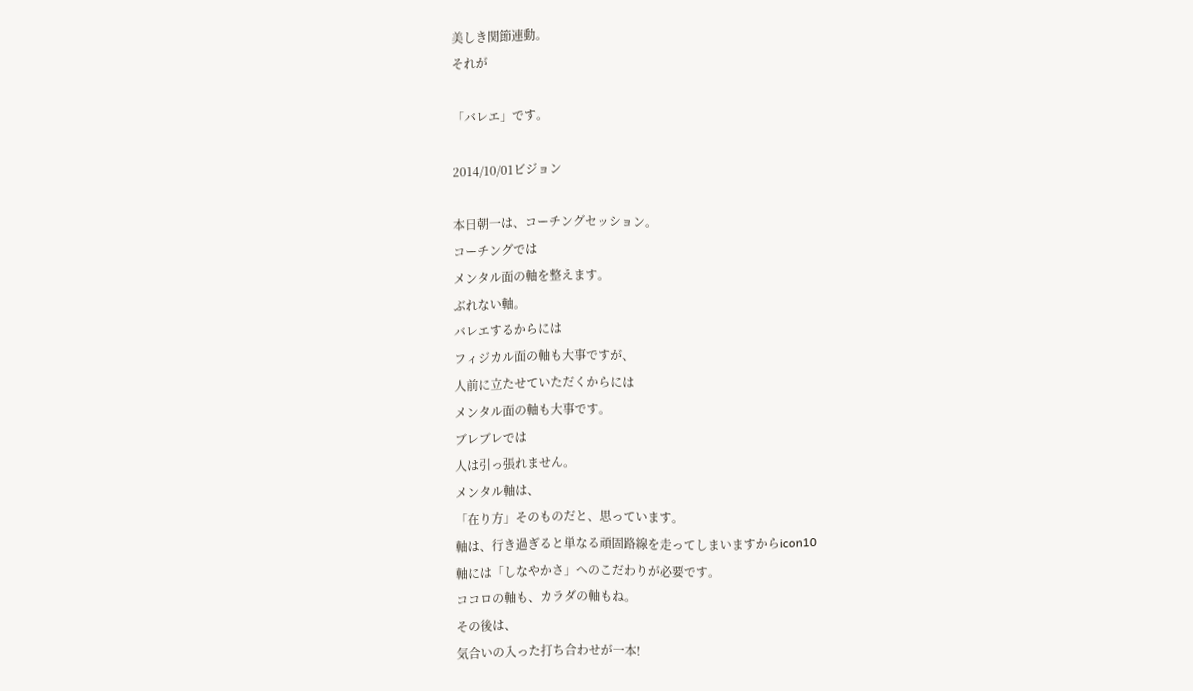美しき関節連動。
それが

「バレエ」です。

2014/10/01ビジョン

本日朝一は、コーチングセッション。
コーチングでは
メンタル面の軸を整えます。
ぶれない軸。
バレエするからには
フィジカル面の軸も大事ですが、
人前に立たせていただくからには
メンタル面の軸も大事です。
ブレブレでは
人は引っ張れません。
メンタル軸は、
「在り方」そのものだと、思っています。
軸は、行き過ぎると単なる頑固路線を走ってしまいますからicon10
軸には「しなやかさ」へのこだわりが必要です。
ココロの軸も、カラダの軸もね。
その後は、
気合いの入った打ち合わせが一本!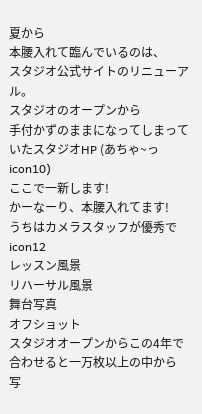夏から
本腰入れて臨んでいるのは、
スタジオ公式サイトのリニューアル。
スタジオのオープンから
手付かずのままになってしまっていたスタジオHP (あちゃ~っicon10)
ここで一新します!
かーなーり、本腰入れてます!
うちはカメラスタッフが優秀でicon12
レッスン風景
リハーサル風景
舞台写真
オフショット
スタジオオープンからこの4年で
合わせると一万枚以上の中から
写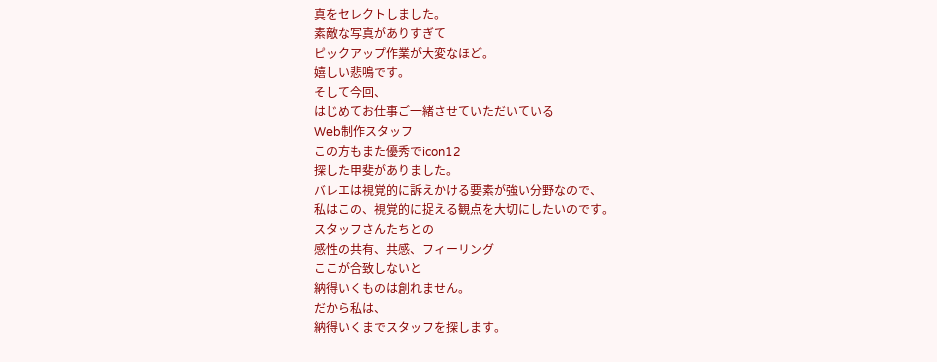真をセレクトしました。
素敵な写真がありすぎて
ピックアップ作業が大変なほど。
嬉しい悲鳴です。
そして今回、
はじめてお仕事ご一緒させていただいている
Web制作スタッフ
この方もまた優秀でicon12
探した甲斐がありました。
バレエは視覚的に訴えかける要素が強い分野なので、
私はこの、視覚的に捉える観点を大切にしたいのです。
スタッフさんたちとの
感性の共有、共感、フィーリング
ここが合致しないと
納得いくものは創れません。
だから私は、
納得いくまでスタッフを探します。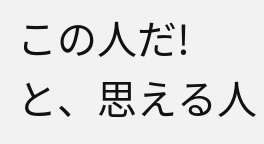この人だ!と、思える人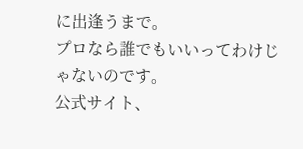に出逢うまで。
プロなら誰でもいいってわけじゃないのです。
公式サイト、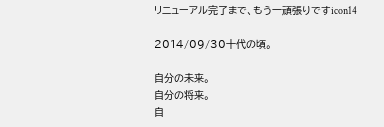リニューアル完了まで、もう一頑張りですicon14

2014/09/30十代の頃。

自分の未来。
自分の将来。
自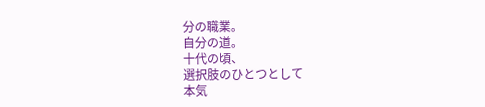分の職業。
自分の道。
十代の頃、
選択肢のひとつとして
本気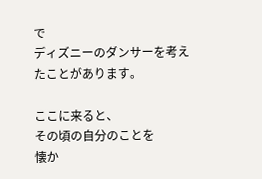で
ディズニーのダンサーを考えたことがあります。

ここに来ると、
その頃の自分のことを
懐か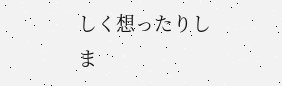しく想ったりしま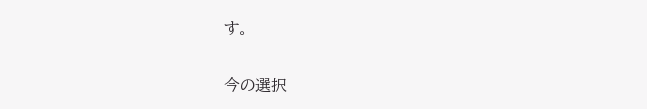す。

今の選択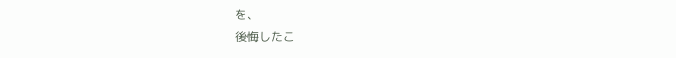を、
後悔したこ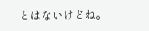とはないけどね。